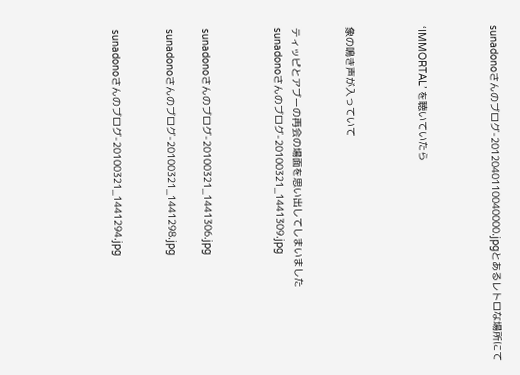sunadonoさんのブログ-2012040110040000.jpgとあるレトロな場所にて



‘IMMORTAL’ を聴いていたら



象の鳴き声が入っていて


ティッピとアブーの再会の場面を思い出してしまいました
sunadonoさんのブログ-20100321_1441309.jpg



sunadonoさんのブログ-20100321_1441306.jpg

sunadonoさんのブログ-20100321_1441298.jpg


sunadonoさんのブログ-20100321_1441294.jpg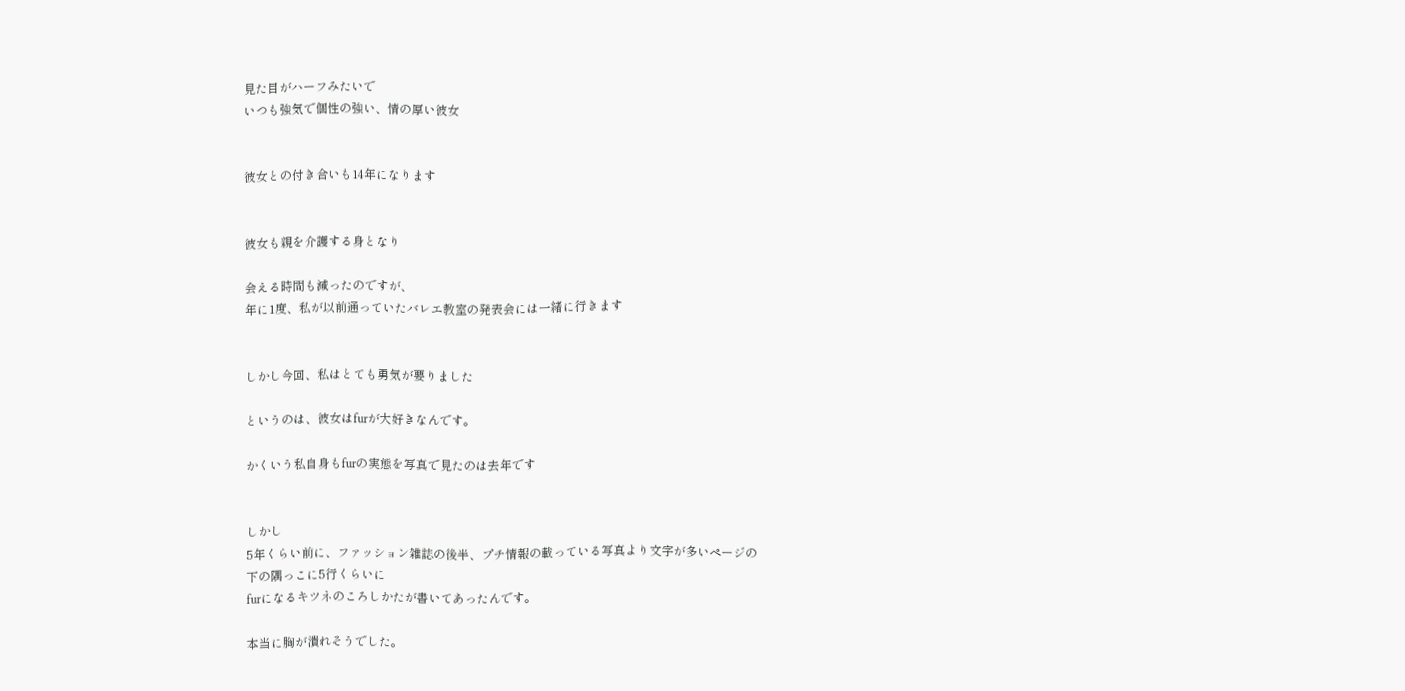見た目がハーフみたいで
いつも強気で個性の強い、情の厚い彼女


彼女との付き合いも14年になります


彼女も親を介護する身となり

会える時間も減ったのですが、
年に1度、私が以前通っていたバレエ教室の発表会には一緒に行きます


しかし今回、私はとても勇気が要りました

というのは、彼女はfurが大好きなんです。

かくいう私自身もfurの実態を写真で見たのは去年です


しかし
5年くらい前に、ファッション雑誌の後半、プチ情報の載っている写真より文字が多いページの
下の隅っこに5行くらいに
furになるキツネのころしかたが書いてあったんです。

本当に胸が潰れそうでした。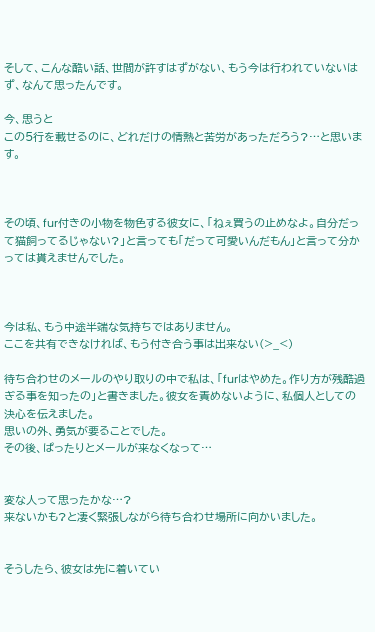そして、こんな酷い話、世間が許すはずがない、もう今は行われていないはず、なんて思ったんです。

今、思うと
この5行を載せるのに、どれだけの情熱と苦労があっただろう?…と思います。



その頃、fur付きの小物を物色する彼女に、「ねぇ買うの止めなよ。自分だって猫飼ってるじゃない?」と言っても「だって可愛いんだもん」と言って分かっては貰えませんでした。



今は私、もう中途半端な気持ちではありません。
ここを共有できなければ、もう付き合う事は出来ない(>_<)

待ち合わせのメールのやり取りの中で私は、「furはやめた。作り方が残酷過ぎる事を知ったの」と書きました。彼女を責めないように、私個人としての決心を伝えました。
思いの外、勇気が要ることでした。
その後、ぱったりとメールが来なくなって…


変な人って思ったかな…?
来ないかも?と凄く緊張しながら待ち合わせ場所に向かいました。


そうしたら、彼女は先に着いてい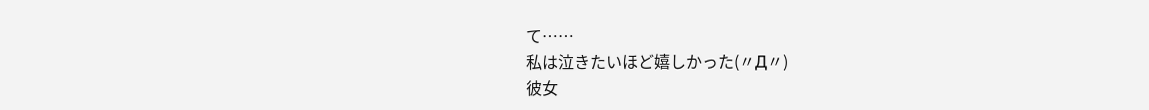て……
私は泣きたいほど嬉しかった(〃Д〃)
彼女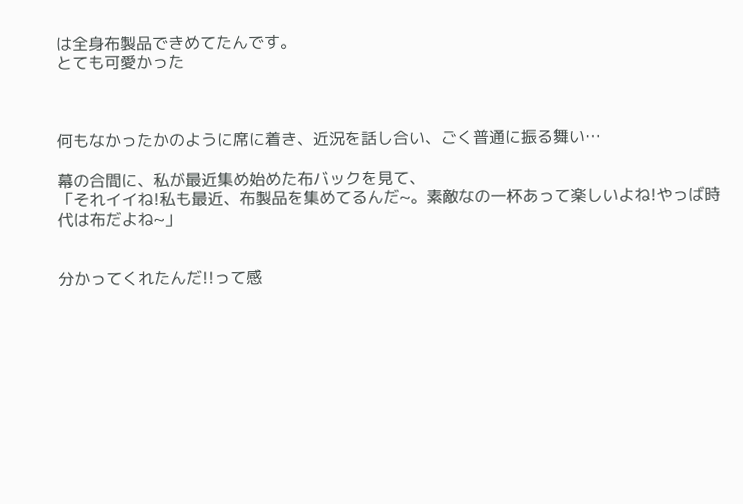は全身布製品できめてたんです。
とても可愛かった



何もなかったかのように席に着き、近況を話し合い、ごく普通に振る舞い…

幕の合間に、私が最近集め始めた布バックを見て、
「それイイね!私も最近、布製品を集めてるんだ~。素敵なの一杯あって楽しいよね!やっば時代は布だよね~」


分かってくれたんだ!!って感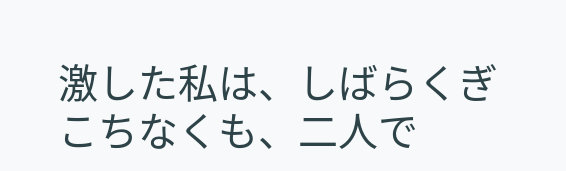激した私は、しばらくぎこちなくも、二人で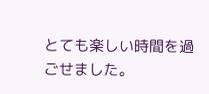とても楽しい時間を過ごせました。